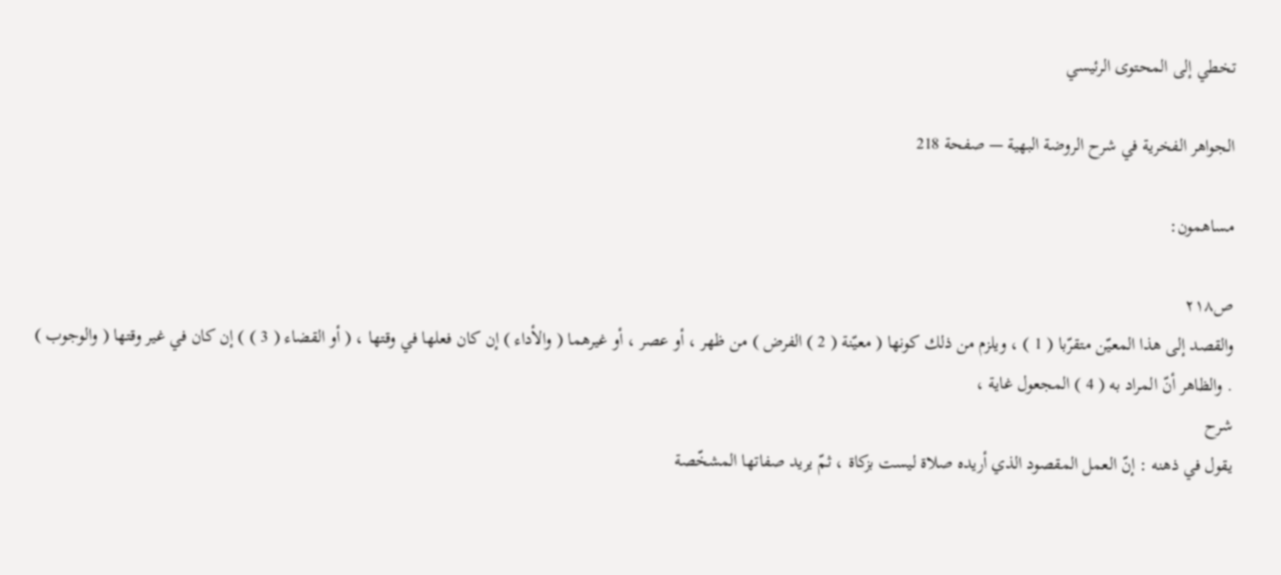تخطي إلى المحتوى الرئيسي

الجواهر الفخرية في شرح الروضة البهية — صفحة 218

مساهمون:

ص٢١٨
والقصد إلى هذا المعيّن متقرّبا ( 1 ) ، ويلزم من ذلك كونها ( معيّنة ( 2 ) الفرض ) من ظهر ، أو عصر ، أو غيرهما ( والأداء ) إن كان فعلها في وقتها ، ( أو القضاء ( 3 ) ) إن كان في غير وقتها ( والوجوب ) . والظاهر أنّ المراد به ( 4 ) المجعول غاية ،
شرح
يقول في ذهنه : إنّ العمل المقصود الذي أريده صلاة ليست بزكاة ، ثمّ يريد صفاتها المشخّصة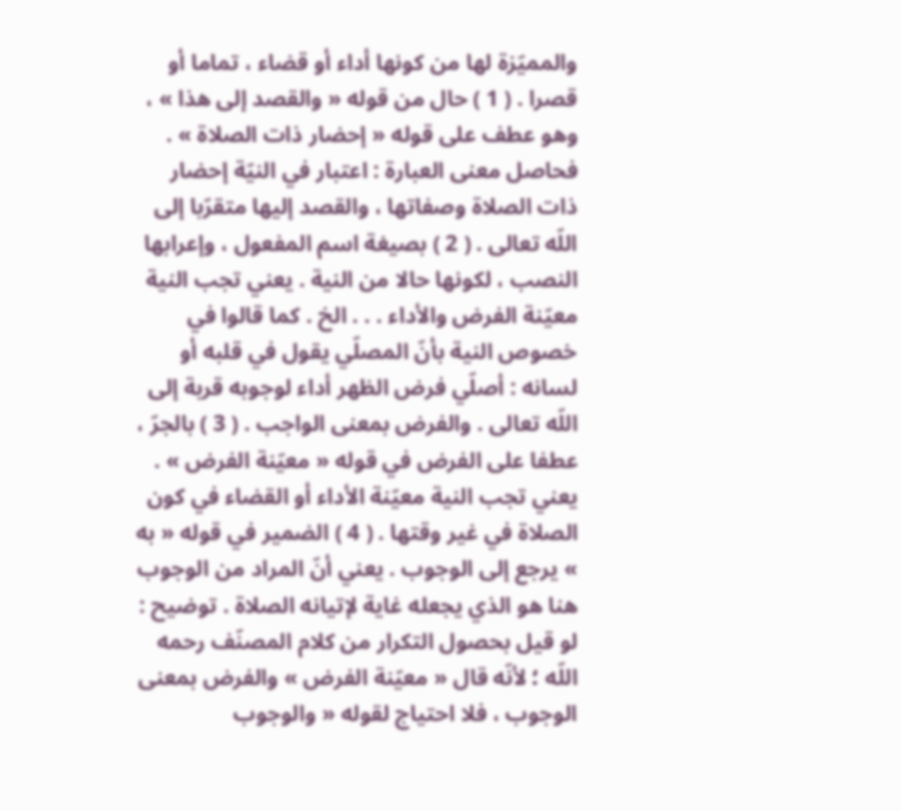والمميّزة لها من كونها أداء أو قضاء ، تماما أو قصرا . ( 1 ) حال من قوله « والقصد إلى هذا » ، وهو عطف على قوله « إحضار ذات الصلاة » . فحاصل معنى العبارة : اعتبار في النيّة إحضار ذات الصلاة وصفاتها ، والقصد إليها متقرّبا إلى اللّه تعالى . ( 2 ) بصيغة اسم المفعول ، وإعرابها النصب ، لكونها حالا من النية . يعني تجب النية معيّنة الفرض والأداء . . . الخ . كما قالوا في خصوص النية بأنّ المصلّي يقول في قلبه أو لسانه : أصلّي فرض الظهر أداء لوجوبه قربة إلى اللّه تعالى . والفرض بمعنى الواجب . ( 3 ) بالجرّ ، عطفا على الفرض في قوله « معيّنة الفرض » . يعني تجب النية معيّنة الأداء أو القضاء في كون الصلاة في غير وقتها . ( 4 ) الضمير في قوله « به » يرجع إلى الوجوب . يعني أنّ المراد من الوجوب هنا هو الذي يجعله غاية لإتيانه الصلاة . توضيح : لو قيل بحصول التكرار من كلام المصنّف رحمه اللّه ؛ لأنّه قال « معيّنة الفرض » والفرض بمعنى الوجوب ، فلا احتياج لقوله « والوجوب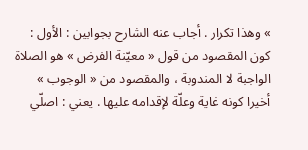» وهذا تكرار . أجاب عنه الشارح بجوابين : الأول : كون المقصود من قول « معيّنة الفرض » هو الصلاة الواجبة لا المندوبة ، والمقصود من « الوجوب » أخيرا كونه غاية وعلّة لإقدامه عليها . يعني : اصلّي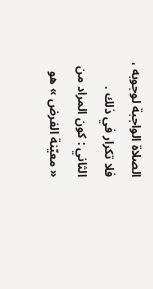الصلاة الواجبة لوجوبه ، فلا تكرار في ذلك . الثاني : كون المراد من « معيّنة الفرض » هو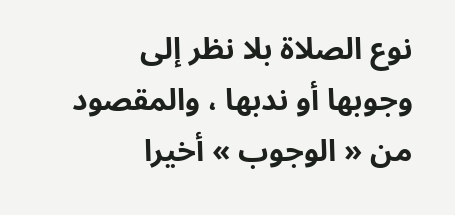نوع الصلاة بلا نظر إلى وجوبها أو ندبها ، والمقصود من « الوجوب » أخيرا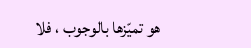هو تميّزها بالوجوب ، فلا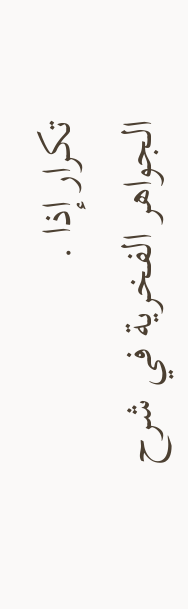تكرار إذا .
الجواهر الفخرية في شرح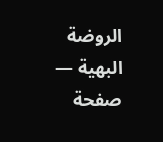الروضة البهية — صفحة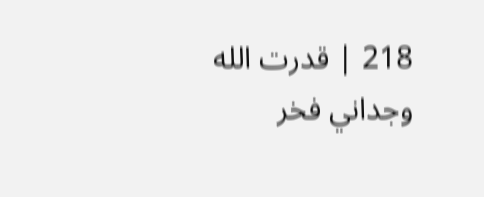218 | قدرت الله وجداني فخر